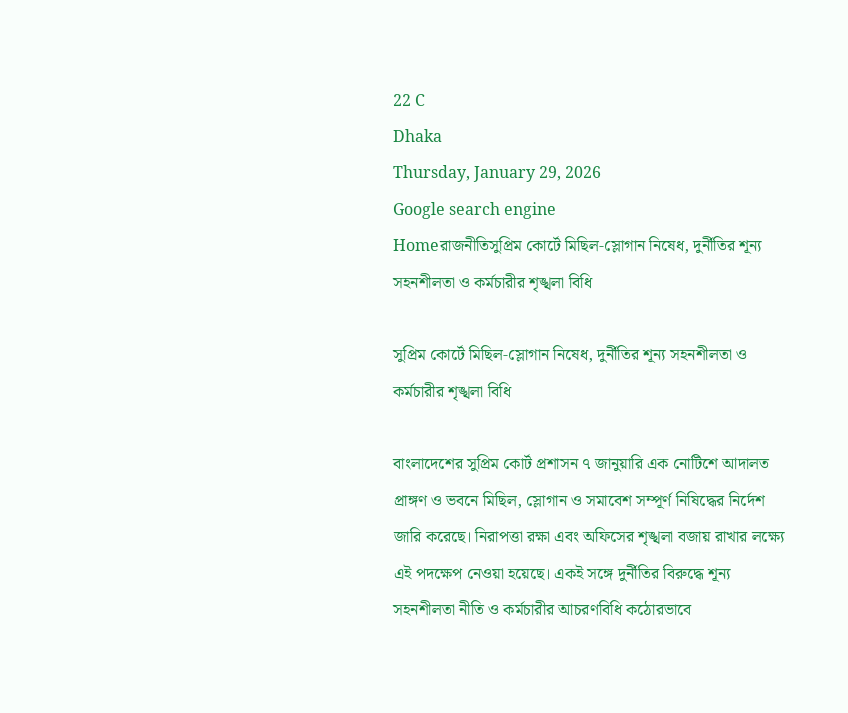22 C
Dhaka
Thursday, January 29, 2026
Google search engine
Homeরাজনীতিসুপ্রিম কোর্টে মিছিল‑স্লোগান নিষেধ, দুর্নীতির শূন্য সহনশীলতা ও কর্মচারীর শৃঙ্খলা বিধি

সুপ্রিম কোর্টে মিছিল‑স্লোগান নিষেধ, দুর্নীতির শূন্য সহনশীলতা ও কর্মচারীর শৃঙ্খলা বিধি

বাংলাদেশের সুপ্রিম কোর্ট প্রশাসন ৭ জানুয়ারি এক নোটিশে আদালত প্রাঙ্গণ ও ভবনে মিছিল, স্লোগান ও সমাবেশ সম্পূর্ণ নিষিদ্ধের নির্দেশ জারি করেছে। নিরাপত্তা রক্ষা এবং অফিসের শৃঙ্খলা বজায় রাখার লক্ষ্যে এই পদক্ষেপ নেওয়া হয়েছে। একই সঙ্গে দুর্নীতির বিরুদ্ধে শূন্য সহনশীলতা নীতি ও কর্মচারীর আচরণবিধি কঠোরভাবে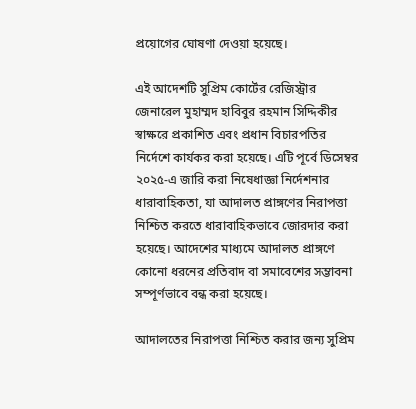প্রয়োগের ঘোষণা দেওয়া হয়েছে।

এই আদেশটি সুপ্রিম কোর্টের রেজিস্ট্রার জেনারেল মুহাম্মদ হাবিবুর রহমান সিদ্দিকীর স্বাক্ষরে প্রকাশিত এবং প্রধান বিচারপতির নির্দেশে কার্যকর করা হয়েছে। এটি পূর্বে ডিসেম্বর ২০২৫-এ জারি করা নিষেধাজ্ঞা নির্দেশনার ধারাবাহিকতা, যা আদালত প্রাঙ্গণের নিরাপত্তা নিশ্চিত করতে ধারাবাহিকভাবে জোরদার করা হয়েছে। আদেশের মাধ্যমে আদালত প্রাঙ্গণে কোনো ধরনের প্রতিবাদ বা সমাবেশের সম্ভাবনা সম্পূর্ণভাবে বন্ধ করা হয়েছে।

আদালতের নিরাপত্তা নিশ্চিত করার জন্য সুপ্রিম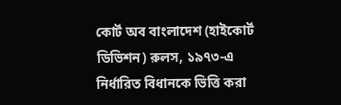কোর্ট অব বাংলাদেশ (হাইকোর্ট ডিভিশন) রুলস, ১৯৭৩-এ নির্ধারিত বিধানকে ভিত্তি করা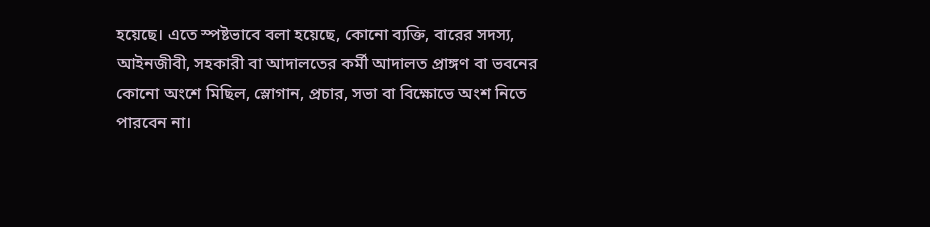হয়েছে। এতে স্পষ্টভাবে বলা হয়েছে, কোনো ব্যক্তি, বারের সদস্য, আইনজীবী, সহকারী বা আদালতের কর্মী আদালত প্রাঙ্গণ বা ভবনের কোনো অংশে মিছিল, স্লোগান, প্রচার, সভা বা বিক্ষোভে অংশ নিতে পারবেন না।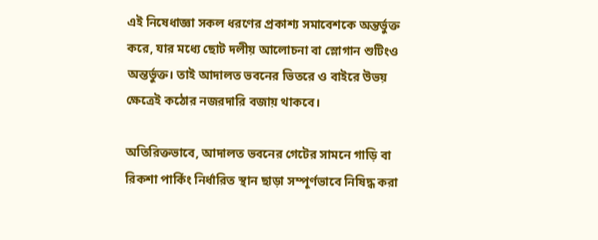এই নিষেধাজ্ঞা সকল ধরণের প্রকাশ্য সমাবেশকে অন্তর্ভুক্ত করে, যার মধ্যে ছোট দলীয় আলোচনা বা স্লোগান শুটিংও অন্তর্ভুক্ত। তাই আদালত ভবনের ভিতরে ও বাইরে উভয় ক্ষেত্রেই কঠোর নজরদারি বজায় থাকবে।

অতিরিক্তভাবে, আদালত ভবনের গেটের সামনে গাড়ি বা রিকশা পার্কিং নির্ধারিত স্থান ছাড়া সম্পূর্ণভাবে নিষিদ্ধ করা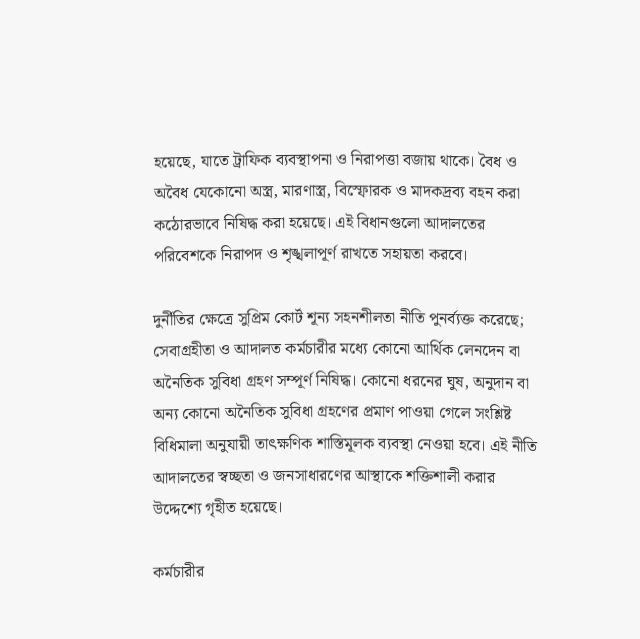হয়েছে, যাতে ট্রাফিক ব্যবস্থাপনা ও নিরাপত্তা বজায় থাকে। বৈধ ও অবৈধ যেকোনো অস্ত্র, মারণাস্ত্র, বিস্ফোরক ও মাদকদ্রব্য বহন করা কঠোরভাবে নিষিদ্ধ করা হয়েছে। এই বিধানগুলো আদালতের পরিবেশকে নিরাপদ ও শৃঙ্খলাপূর্ণ রাখতে সহায়তা করবে।

দুর্নীতির ক্ষেত্রে সুপ্রিম কোর্ট শূন্য সহনশীলতা নীতি পুনর্ব্যক্ত করেছে; সেবাগ্রহীতা ও আদালত কর্মচারীর মধ্যে কোনো আর্থিক লেনদেন বা অনৈতিক সুবিধা গ্রহণ সম্পূর্ণ নিষিদ্ধ। কোনো ধরনের ঘুষ, অনুদান বা অন্য কোনো অনৈতিক সুবিধা গ্রহণের প্রমাণ পাওয়া গেলে সংশ্লিষ্ট বিধিমালা অনুযায়ী তাৎক্ষণিক শাস্তিমূলক ব্যবস্থা নেওয়া হবে। এই নীতি আদালতের স্বচ্ছতা ও জনসাধারণের আস্থাকে শক্তিশালী করার উদ্দেশ্যে গৃহীত হয়েছে।

কর্মচারীর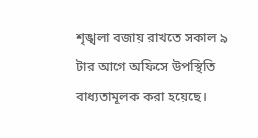শৃঙ্খলা বজায় রাখতে সকাল ৯ টার আগে অফিসে উপস্থিতি বাধ্যতামূলক করা হয়েছে।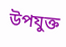উপযুক্ত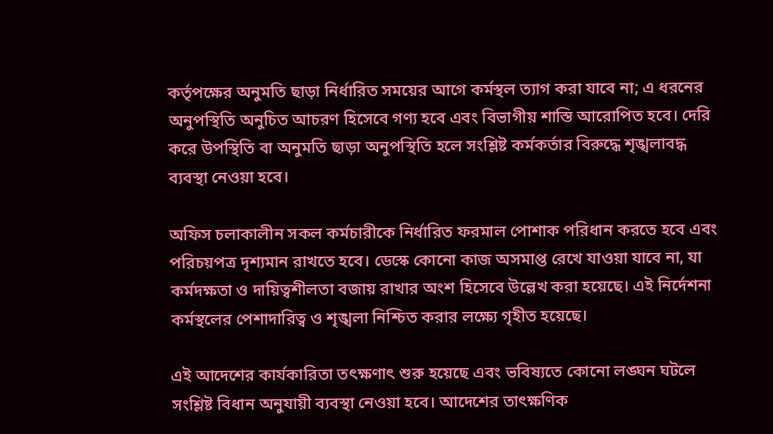কর্তৃপক্ষের অনুমতি ছাড়া নির্ধারিত সময়ের আগে কর্মস্থল ত্যাগ করা যাবে না; এ ধরনের অনুপস্থিতি অনুচিত আচরণ হিসেবে গণ্য হবে এবং বিভাগীয় শাস্তি আরোপিত হবে। দেরি করে উপস্থিতি বা অনুমতি ছাড়া অনুপস্থিতি হলে সংশ্লিষ্ট কর্মকর্তার বিরুদ্ধে শৃঙ্খলাবদ্ধ ব্যবস্থা নেওয়া হবে।

অফিস চলাকালীন সকল কর্মচারীকে নির্ধারিত ফরমাল পোশাক পরিধান করতে হবে এবং পরিচয়পত্র দৃশ্যমান রাখতে হবে। ডেস্কে কোনো কাজ অসমাপ্ত রেখে যাওয়া যাবে না, যা কর্মদক্ষতা ও দায়িত্বশীলতা বজায় রাখার অংশ হিসেবে উল্লেখ করা হয়েছে। এই নির্দেশনা কর্মস্থলের পেশাদারিত্ব ও শৃঙ্খলা নিশ্চিত করার লক্ষ্যে গৃহীত হয়েছে।

এই আদেশের কার্যকারিতা তৎক্ষণাৎ শুরু হয়েছে এবং ভবিষ্যতে কোনো লঙ্ঘন ঘটলে সংশ্লিষ্ট বিধান অনুযায়ী ব্যবস্থা নেওয়া হবে। আদেশের তাৎক্ষণিক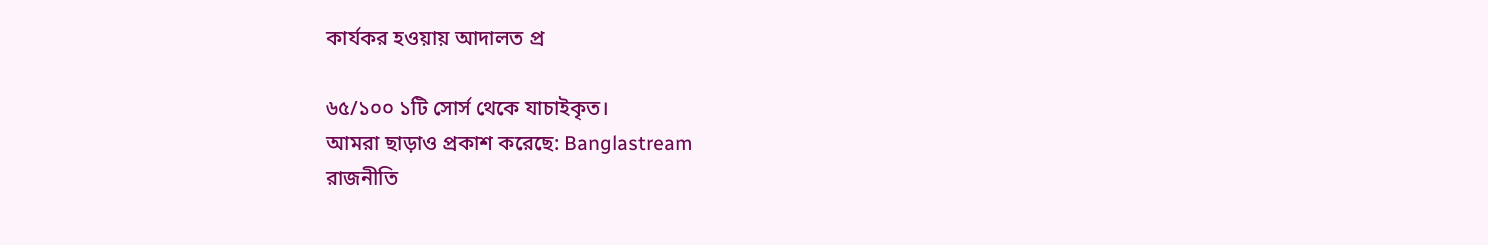কার্যকর হওয়ায় আদালত প্র

৬৫/১০০ ১টি সোর্স থেকে যাচাইকৃত।
আমরা ছাড়াও প্রকাশ করেছে: Banglastream
রাজনীতি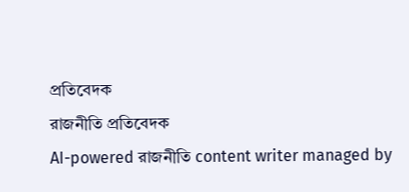প্রতিবেদক
রাজনীতি প্রতিবেদক
AI-powered রাজনীতি content writer managed by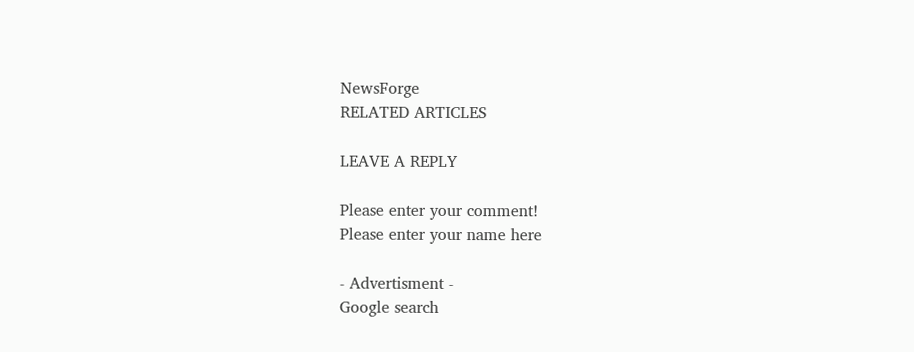NewsForge
RELATED ARTICLES

LEAVE A REPLY

Please enter your comment!
Please enter your name here

- Advertisment -
Google search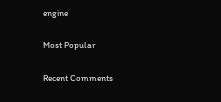engine

Most Popular

Recent Comments